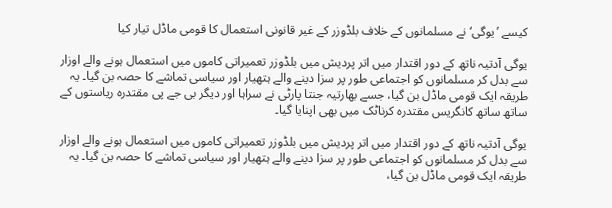کیسے ’یوگی‘ نے مسلمانوں کے خلاف بلڈوزر کے غیر قانونی استعمال کا قومی ماڈل تیار کیا

یوگی آدتیہ ناتھ کے دور اقتدار میں اتر پردیش میں بلڈوزر تعمیراتی کاموں میں استعمال ہونے والے اوزار سے بدل کر مسلمانوں کو اجتماعی طور پر سزا دینے والے ہتھیار اور سیاسی تماشے کا حصہ بن گیا۔ یہ طریقہ ایک قومی ماڈل بن گیا، جسے بھارتیہ جنتا پارٹی نے سراہا اور دیگر بی جے پی مقتدرہ ریاستوں کے ساتھ ساتھ کانگریس مقتدرہ کرناٹک میں بھی اپنایا گیا۔

یوگی آدتیہ ناتھ کے دور اقتدار میں اتر پردیش میں بلڈوزر تعمیراتی کاموں میں استعمال ہونے والے اوزار سے بدل کر مسلمانوں کو اجتماعی طور پر سزا دینے والے ہتھیار اور سیاسی تماشے کا حصہ بن گیا۔ یہ طریقہ ایک قومی ماڈل بن گیا،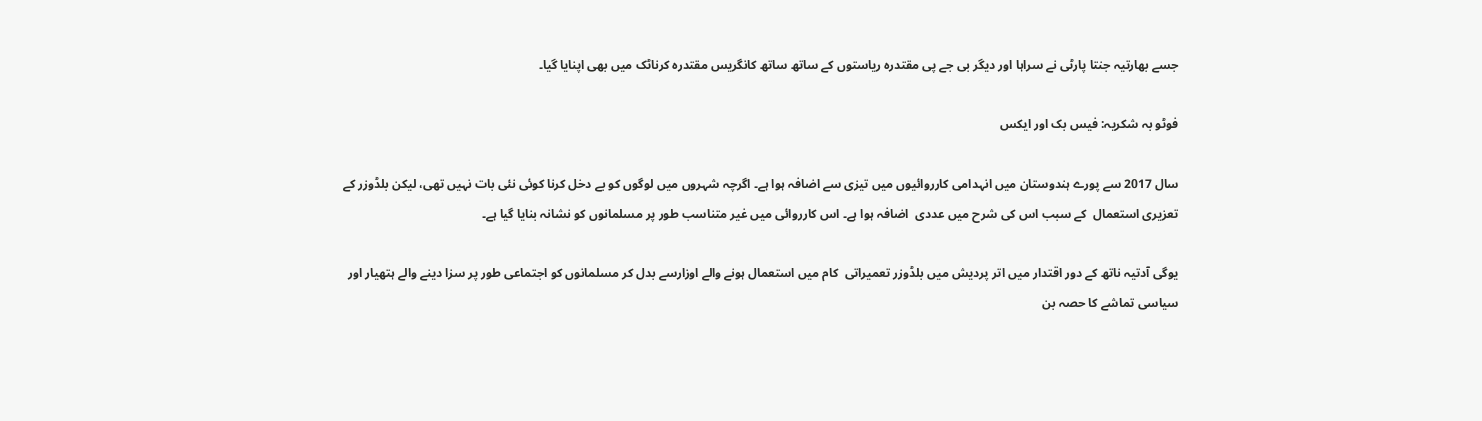جسے بھارتیہ جنتا پارٹی نے سراہا اور دیگر بی جے پی مقتدرہ ریاستوں کے ساتھ ساتھ کانگریس مقتدرہ کرناٹک میں بھی اپنایا گیا۔

فوٹو بہ شکریہ: فیس بک اور ایکس

سال 2017 سے پورے ہندوستان میں انہدامی کارروائیوں میں تیزی سے اضافہ ہوا ہے۔ اگرچہ شہروں میں لوگوں کو بے دخل کرنا کوئی نئی بات نہیں تھی، لیکن بلڈوزر کے تعزیری استعمال  کے سبب اس کی شرح میں عددی  اضافہ ہوا ہے۔ اس کارروائی میں غیر متناسب طور پر مسلمانوں کو نشانہ بنایا گیا ہے۔

یوگی آدتیہ ناتھ کے دور اقتدار میں اتر پردیش میں بلڈوزر تعمیراتی  کام میں استعمال ہونے والے اوزارسے بدل کر مسلمانوں کو اجتماعی طور پر سزا دینے والے ہتھیار اور سیاسی تماشے کا حصہ بن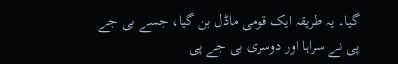گیا۔ یہ طریقہ ایک قومی ماڈل بن گیا، جسے بی جے پی نے سراہا اور دوسری بی جے پی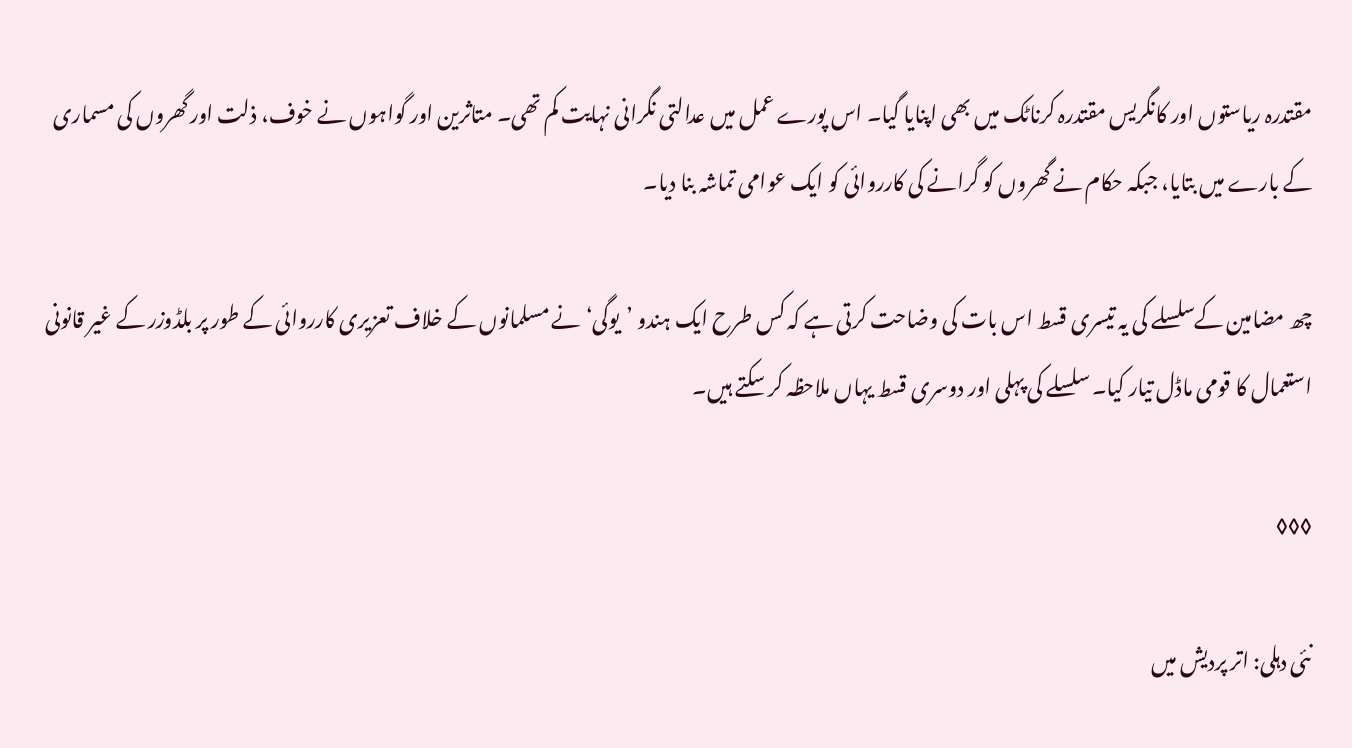مقتدرہ ریاستوں اور کانگریس مقتدرہ کرناٹک میں بھی اپنایا گیا۔ اس پورے عمل میں عدالتی نگرانی نہایت کم تھی۔ متاثرین اور گواہوں نے خوف، ذلت اور گھروں کی مسماری کے بارے میں بتایا، جبکہ حکام نے گھروں کو گرانے کی کارروائی کو ایک عوامی تماشہ بنا دیا۔

چھ مضامین کےسلسلے کی یہ تیسری قسط اس بات کی وضاحت کرتی ہے کہ کس طرح ایک ہندو ’یوگی‘نے مسلمانوں کے خلاف تعزیری کارروائی کے طور پر بلڈوزر کے غیر قانونی استعمال کا قومی ماڈل تیار کیا۔ سلسلے کی پہلی اور دوسری قسط یہاں ملاحظہ کر سکتے ہیں۔

◊◊◊

نئی دہلی: اتر پردیش میں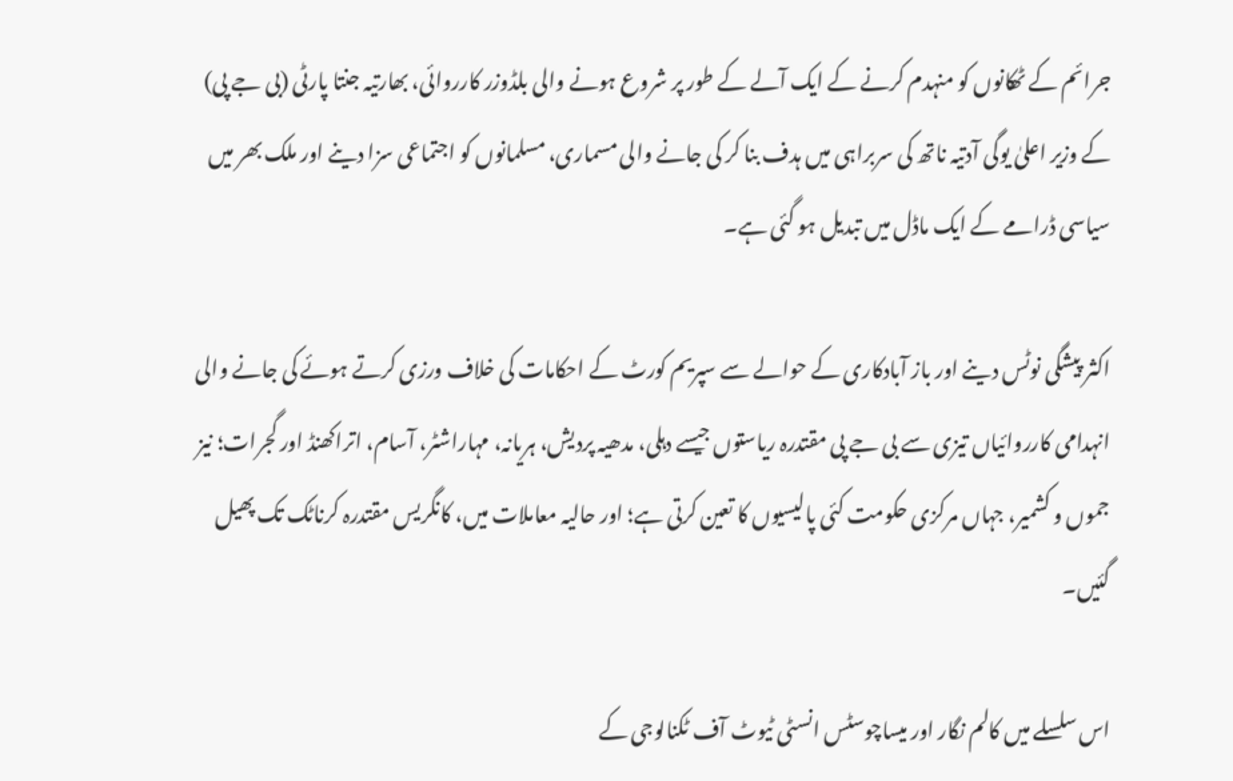جرائم کے ٹھکانوں کو منہدم کرنے کے ایک آلے کے طور پر شروع ہونے والی بلڈوزر کارروائی، بھارتیہ جنتا پارٹی (بی جے پی) کے وزیر اعلیٰ یوگی آدتیہ ناتھ کی سربراہی میں ہدف بنا کر کی جانے والی مسماری، مسلمانوں کو اجتماعی سزا دینے اور ملک بھر میں سیاسی ڈرامے کے ایک ماڈل میں تبدیل ہو گئی ہے۔

اکثر پیشگی نوٹس دینے اور باز آبادکاری کے حوالے سے سپریم کورٹ کے احکامات کی خلاف ورزی کرتے ہوئے کی جانے والی انہدامی کارروائیاں تیزی سے بی جے پی مقتدرہ ریاستوں جیسے دہلی، مدھیہ پردیش، ہریانہ، مہاراشٹر، آسام، اتراکھنڈ اور گجرات؛ نیز جموں و کشمیر، جہاں مرکزی حکومت کئی پالیسیوں کا تعین کرتی ہے؛ اور حالیہ معاملات میں، کانگریس مقتدرہ کرناٹک تک پھیل گئیں۔

اس سلسلے میں کالم نگار اور میساچوسٹس انسٹی ٹیوٹ آف ٹکنالوجی کے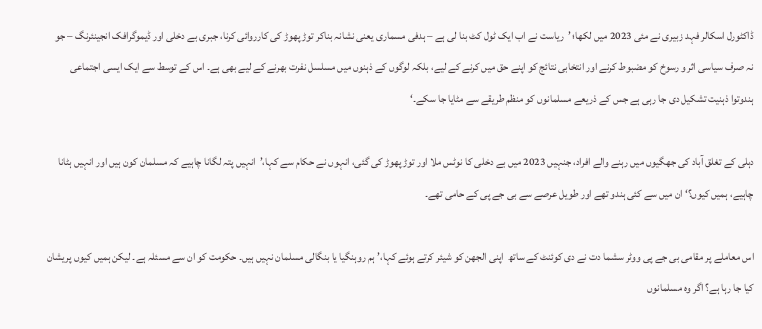ڈاکٹورل اسکالر فہد زبیری نے مئی 2023 میں لکھا؛ ’ریاست نے اب ایک ٹول کٹ بنا لی ہے – ہدفی مسماری یعنی نشانہ بناکر توڑ پھوڑ کی کارروائی کرنا، جبری بے دخلی اور ڈیموگرافک انجینئرنگ – جو نہ صرف سیاسی اثر و رسوخ کو مضبوط کرنے اور انتخابی نتائج کو اپنے حق میں کرنے کے لیے، بلکہ لوگوں کے ذہنوں میں مسلسل نفرت بھرنے کے لیے بھی ہے۔ اس کے توسط سے ایک ایسی اجتماعی ہندوتوا ذہنیت تشکیل دی جا رہی ہے جس کے ذریعے مسلمانوں کو منظم طریقے سے مٹایا جا سکے۔‘

دہلی کے تغلق آباد کی جھگیوں میں رہنے والے افراد، جنہیں 2023 میں بے دخلی کا نوٹس ملا اور توڑ پھوڑ کی گئی، انہوں نے حکام سے کہا،’انہیں پتہ لگانا چاہیے کہ مسلمان کون ہیں اور انہیں ہٹانا چاہیے، ہمیں کیوں؟‘ ان میں سے کئی ہندو تھے اور طویل عرصے سے بی جے پی کے حامی تھے۔

اس معاملے پر مقامی بی جے پی ووٹر سشما دت نے دی کوئنٹ کے ساتھ  اپنی الجھن کو شیئر کرتے ہوئے کہا،’ہم روہنگیا یا بنگالی مسلمان نہیں ہیں۔ حکومت کو ان سے مسئلہ ہے۔ لیکن ہمیں کیوں پریشان کیا جا رہا ہے؟ اگر وہ مسلمانوں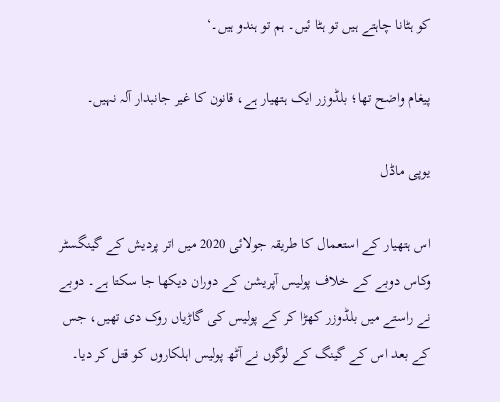کو ہٹانا چاہتے ہیں تو ہٹا ئیں۔ ہم تو ہندو ہیں۔‘

پیغام واضح تھا؛ بلڈوزر ایک ہتھیار ہے، قانون کا غیر جانبدار آلہ نہیں۔

یوپی ماڈل

اس ہتھیار کے استعمال کا طریقہ جولائی 2020 میں اتر پردیش کے گینگسٹر وکاس دوبے کے خلاف پولیس آپریشن کے دوران دیکھا جا سکتا ہے۔ دوبے نے راستے میں بلڈوزر کھڑا کر کے پولیس کی گاڑیاں روک دی تھیں، جس کے بعد اس کے گینگ کے لوگوں نے آٹھ پولیس اہلکاروں کو قتل کر دیا۔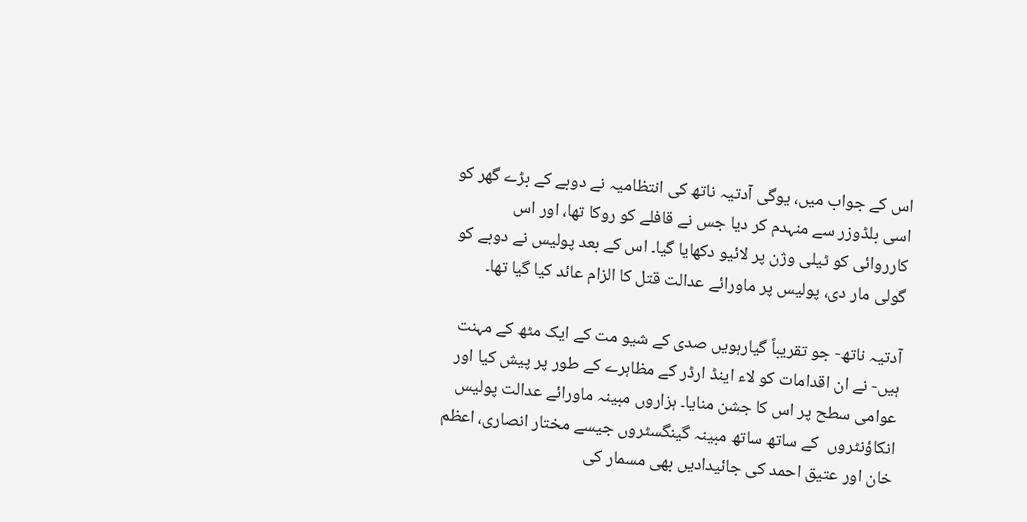اس کے جواب میں، یوگی آدتیہ ناتھ کی انتظامیہ نے دوبے کے بڑے گھر کو اسی بلڈوزر سے منہدم کر دیا جس نے قافلے کو روکا تھا، اور اس کارروائی کو ٹیلی وژن پر لائیو دکھایا گیا۔ اس کے بعد پولیس نے دوبے کو گولی مار دی، پولیس پر ماورائے عدالت قتل کا الزام عائد کیا گیا تھا۔

آدتیہ ناتھ- جو تقریباً گیارہویں صدی کے شیو مت کے ایک مٹھ کے مہنت ہیں- نے ان اقدامات کو لاء اینڈ ارڈر کے مظاہرے کے طور پر پیش کیا اور عوامی سطح پر اس کا جشن منایا۔ ہزاروں مبینہ ماورائے عدالت پولیس انکاؤنٹروں  کے ساتھ ساتھ مبینہ گینگسٹروں جیسے مختار انصاری، اعظم خان اور عتیق احمد کی جائیدادیں بھی مسمار کی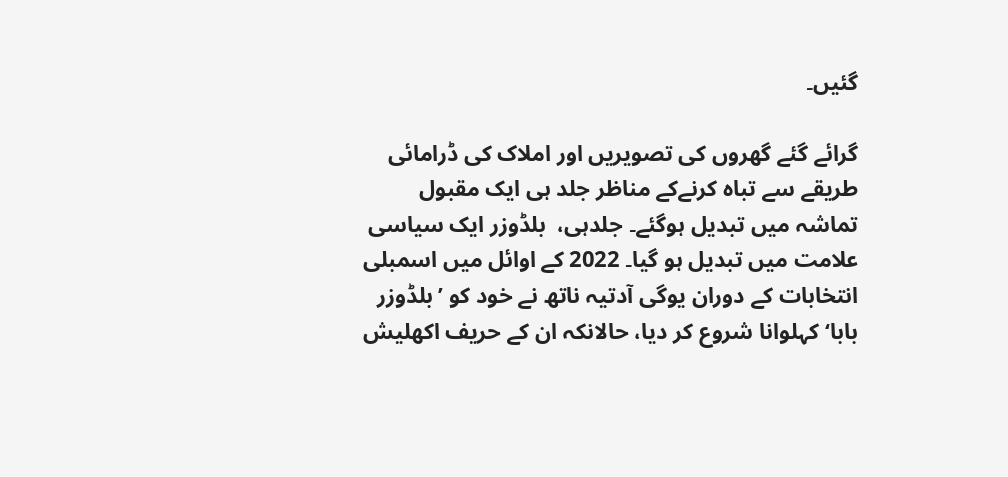گئیں۔

گرائے گئے گھروں کی تصویریں اور املاک کی ڈرامائی طریقے سے تباہ کرنےکے مناظر جلد ہی ایک مقبول تماشہ میں تبدیل ہوگئے۔ جلدہی،  بلڈوزر ایک سیاسی علامت میں تبدیل ہو گیا۔ 2022 کے اوائل میں اسمبلی انتخابات کے دوران یوگی آدتیہ ناتھ نے خود کو ’بلڈوزر بابا‘کہلوانا شروع کر دیا، حالانکہ ان کے حریف اکھلیش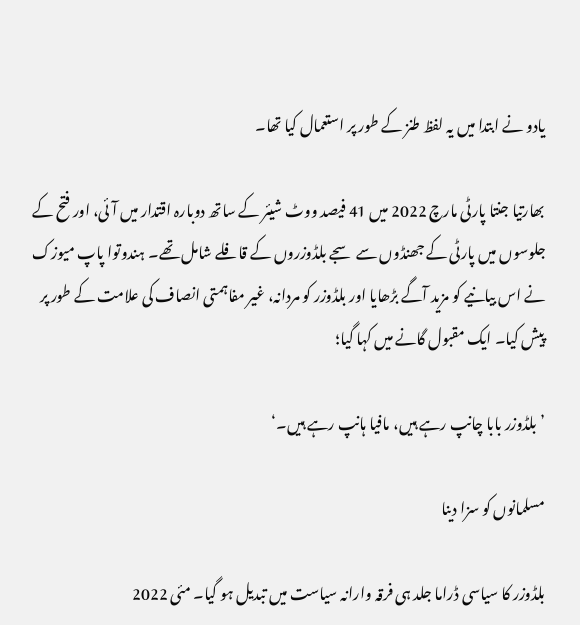یادو نے ابتدا میں یہ لفظ طنز کے طور پر استعمال کیا تھا۔

بھارتیا جنتا پارٹی مارچ 2022 میں 41 فیصد ووٹ شیئر کے ساتھ دوبارہ اقتدار میں آئی، اور فتح کے جلوسوں میں پارٹی کے جھنڈوں سے سجے بلڈوزروں کے قافلے شامل تھے۔ ہندوتوا پاپ میوزک نے اس بیانیے کو مزید آگے بڑھایا اور بلڈوزر کو مردانہ، غیر مفاہمتی انصاف کی علامت کے طور پر پیش کیا۔ ایک مقبول گانے میں کہا گیا؛

’بلڈوزر بابا چانپ رہے ہیں، مافیا ہانپ رہے ہیں۔‘

مسلمانوں کو سزا دینا

بلڈوزر کا سیاسی ڈراما جلد ہی فرقہ وارانہ سیاست میں تبدیل ہو گیا۔ مئی 2022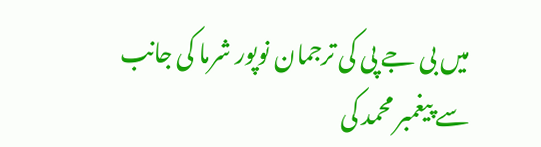میں بی جے پی کی ترجمان نوپور شرما کی جانب سے پیغمبر محمد کی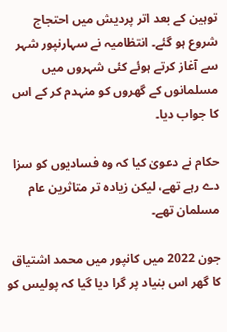توہین کے بعد اتر پردیش میں احتجاج شروع ہو گئے۔ انتظامیہ نے سہارنپور شہر سے آغاز کرتے ہوئے کئی شہروں میں مسلمانوں کے گھروں کو منہدم کر کے اس کا جواب دیا۔

حکام نے دعویٰ کیا کہ وہ فسادیوں کو سزا دے رہے تھے، لیکن زیادہ تر متاثرین عام مسلمان تھے۔

جون 2022 میں کانپور میں محمد اشتیاق کا گھر اس بنیاد پر گرا دیا گیا کہ پولیس کو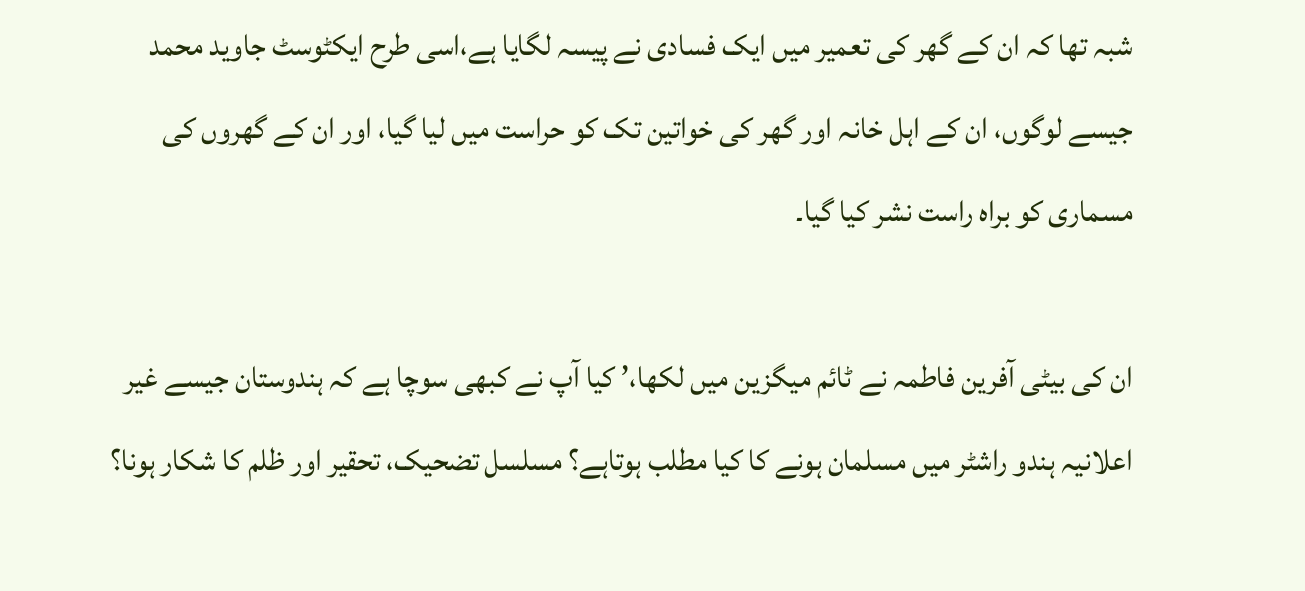شبہ تھا کہ ان کے گھر کی تعمیر میں ایک فسادی نے پیسہ لگایا ہے،اسی طرح ایکٹوسٹ جاوید محمد جیسے لوگوں، ان کے اہل خانہ اور گھر کی خواتین تک کو حراست میں لیا گیا، اور ان کے گھروں کی مسماری کو براہ راست نشر کیا گیا۔

ان کی بیٹی آفرین فاطمہ نے ٹائم میگزین میں لکھا،’ کیا آپ نے کبھی سوچا ہے کہ ہندوستان جیسے غیر اعلانیہ ہندو راشٹر میں مسلمان ہونے کا کیا مطلب ہوتاہے؟ مسلسل تضحیک، تحقیر اور ظلم کا شکار ہونا؟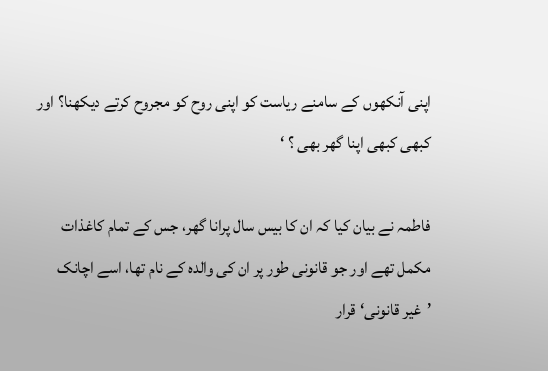اپنی آنکھوں کے سامنے ریاست کو اپنی روح کو مجروح کرتے دیکھنا؟ اور کبھی کبھی اپنا گھر بھی ؟ ‘

فاطمہ نے بیان کیا کہ ان کا بیس سال پرانا گھر، جس کے تمام کاغذات مکمل تھے اور جو قانونی طور پر ان کی والدہ کے نام تھا، اسے اچانک ’غیر قانونی‘قرار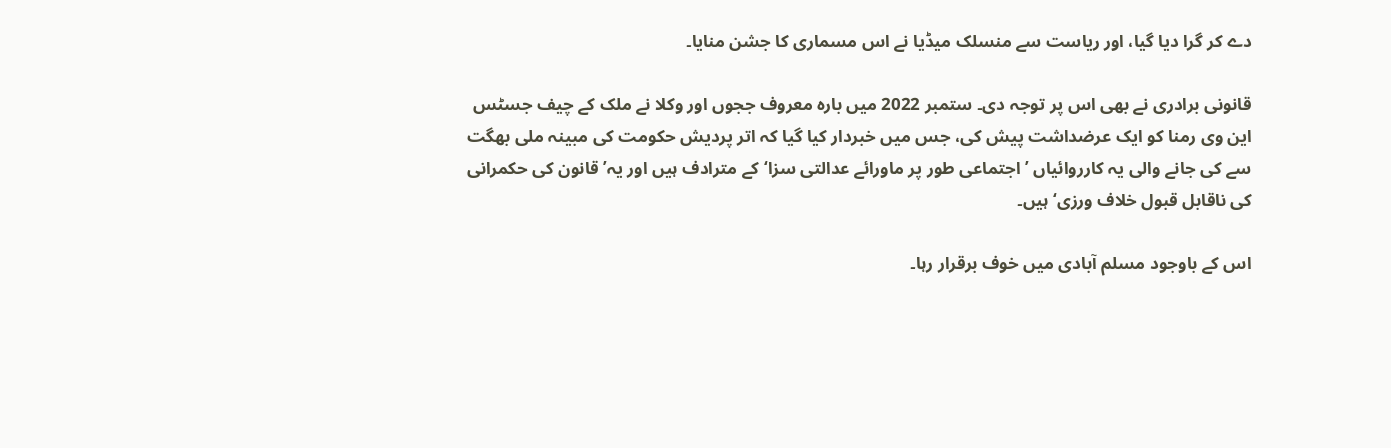دے کر گرا دیا گیا، اور ریاست سے منسلک میڈیا نے اس مسماری کا جشن منایا۔

قانونی برادری نے بھی اس پر توجہ دی۔ ستمبر 2022 میں بارہ معروف ججوں اور وکلا نے ملک کے چیف جسٹس این وی رمنا کو ایک عرضداشت پیش کی، جس میں خبردار کیا گیا کہ اتر پردیش حکومت کی مبینہ ملی بھگت سے کی جانے والی یہ کارروائیاں ’اجتماعی طور پر ماورائے عدالتی سزا‘کے مترادف ہیں اور یہ’قانون کی حکمرانی کی ناقابل قبول خلاف ورزی‘ہیں۔

اس کے باوجود مسلم آبادی میں خوف برقرار رہا۔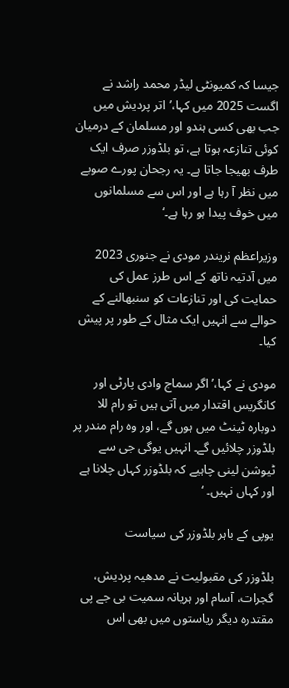جیسا کہ کمیونٹی لیڈر محمد راشد نے اگست 2025 میں کہا،’اتر پردیش میں جب بھی کسی ہندو اور مسلمان کے درمیان کوئی تنازعہ ہوتا ہے، تو بلڈوزر صرف ایک طرف بھیجا جاتا ہے۔ یہ رجحان پورے صوبے میں نظر آ رہا ہے اور اس سے مسلمانوں میں خوف پیدا ہو رہا ہے۔‘

وزیراعظم نریندر مودی نے جنوری 2023 میں آدتیہ ناتھ کے اس طرز عمل کی حمایت کی اور تنازعات کو سنبھالنے کے حوالے سے انہیں ایک مثال کے طور پر پیش کیا۔

مودی نے کہا،’ اگر سماج وادی پارٹی اور کانگریس اقتدار میں آتی ہیں تو رام للا دوبارہ ٹینٹ میں ہوں گے، اور وہ رام مندر پر بلڈوزر چلائیں گے۔ انہیں یوگی جی سے ٹیوشن لینی چاہیے کہ بلڈوزر کہاں چلانا ہے اور کہاں نہیں۔ ‘

یوپی کے باہر بلڈوزر کی سیاست

بلڈوزر کی مقبولیت نے مدھیہ پردیش، گجرات، آسام اور ہریانہ سمیت بی جے پی مقتدرہ دیگر ریاستوں میں بھی اس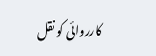کارروائی کو نقل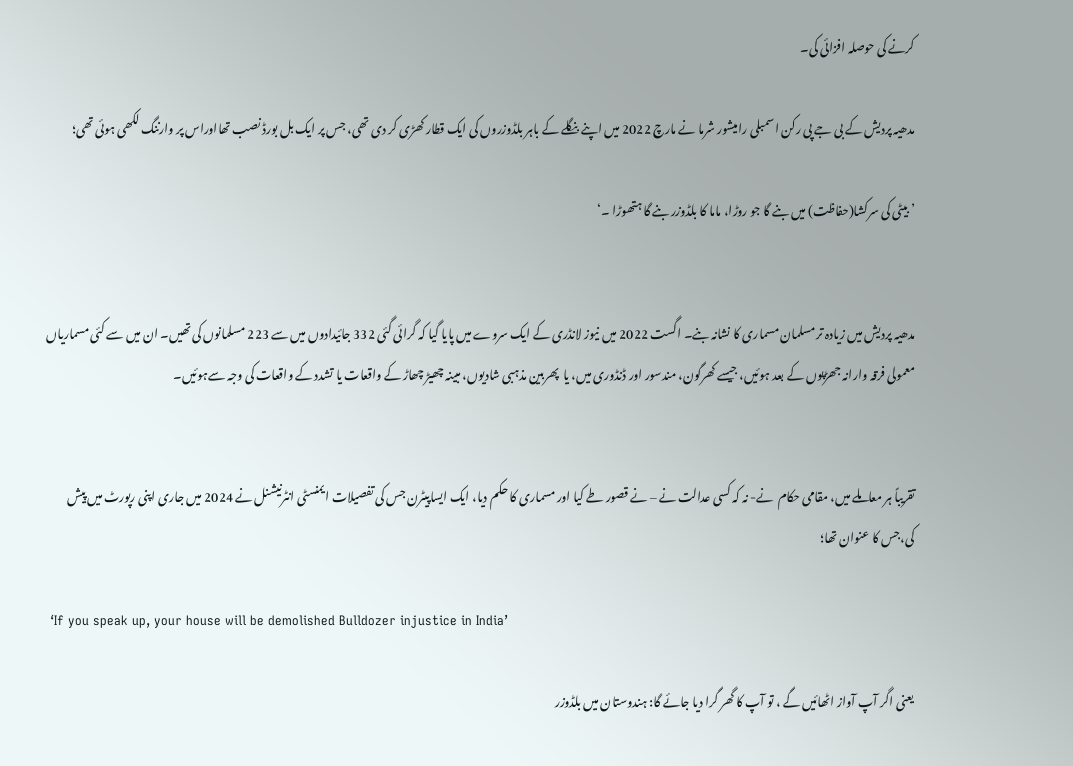کرنے کی حوصلہ افزائی کی۔

مدھیہ پردیش کے بی جے پی رکن اسمبلی رامیشور شرما نے مارچ 2022 میں اپنے بنگلے کے باہر بلڈوزروں کی ایک قطار کھڑی کر دی تھی، جس پر ایک بل بورڈ نصب تھااوراس پر وارننگ لکھی ہوئی تھی؛

’ بیٹی کی سرکشا(حفاظت) میں بنے گا جو روڑا، ماما کا بلڈوزر بنے گا ہتھوڑا ۔‘


مدھیہ پردیش میں زیادہ تر مسلمان مسماری کا نشانہ بنے۔ اگست 2022 میں نیوز لانڈری کے ایک سروے میں پایا گیا کہ گرائی گئی 332 جائیدادوں میں سے 223 مسلمانوں کی تھیں۔ ان میں سے کئی مسماریاں معمولی فرقہ وارانہ جھڑپوں کے بعد ہوئیں، جیسے کھرگون، مندسور اور ڈنڈوری میں، یا  پھربین مذہبی شادیوں، مبینہ چھیڑ چھاڑ کے واقعات یا تشدد کے واقعات کی وجہ سےہوئیں۔


تقریباً ہر معاملے میں، مقامی حکام  نے- نہ کہ کسی عدالت نے – نے قصور طے کیا اور مسماری کا حکم دیا، ایک ایساپیٹرن جس کی تفصیلات ایمنسٹی انٹرنیشنل نے 2024 میں جاری اپنی رپورٹ میں پیش کی،جس کا عنوان تھا؛

 ‘If you speak up, your house will be demolished Bulldozer injustice in India’

یعنی اگر آپ آواز اٹھائیں گے ، تو آپ کا گھر گرا دیا جائے گا: ہندوستان میں بلڈوزر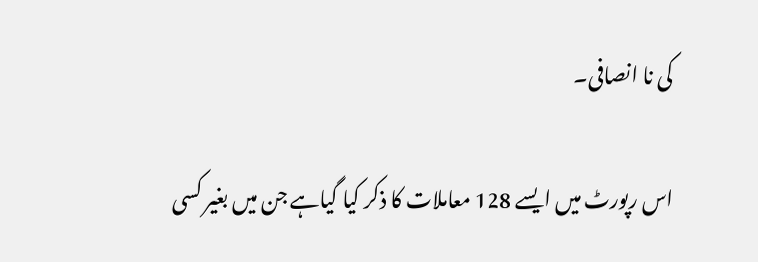کی نا انصافی۔

اس رپورٹ میں ایسے 128 معاملات کا ذکر کیا گیاہے جن میں بغیر کسی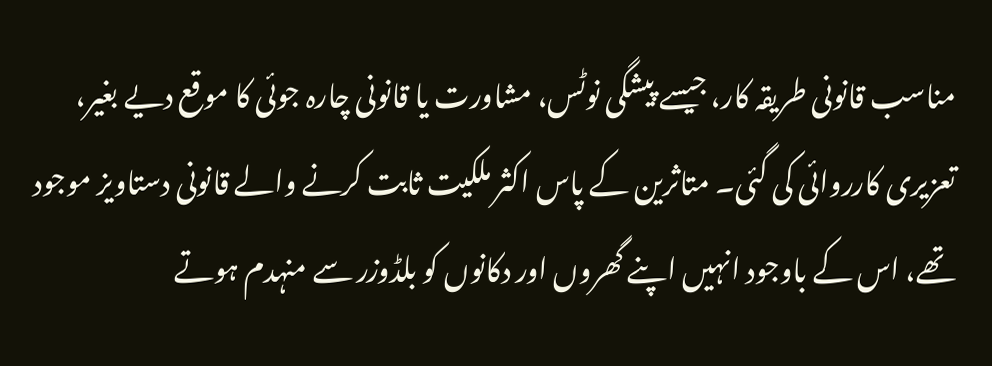مناسب قانونی طریقہ کار، جیسے پیشگی نوٹس، مشاورت یا قانونی چارہ جوئی کا موقع دیے بغیر، تعزیری کارروائی کی گئی۔ متاثرین کے پاس اکثر ملکیت ثابت کرنے والے قانونی دستاویز موجود تھے، اس کے باوجود انہیں اپنے گھروں اور دکانوں کو بلڈوزر سے منہدم ہوتے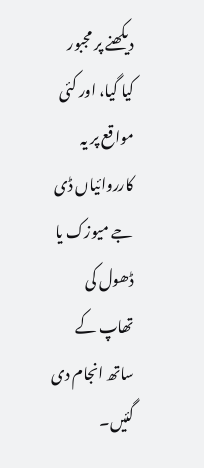دیکھنے پر مجبور کیا گیا، اور کئی مواقع پر یہ کارروائیاں ڈی جے میوزک یا ڈھول کی تھاپ کے ساتھ انجام دی گئیں۔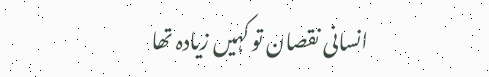انسانی نقصان تو کہیں زیادہ تھا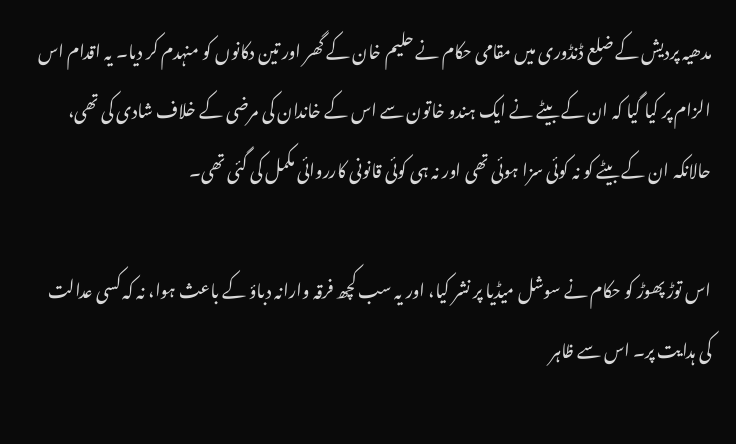مدھیہ پردیش کے ضلع ڈنڈوری میں مقامی حکام نے حلیم خان کے گھر اور تین دکانوں کو منہدم کر دیا۔ یہ اقدام اس الزام پر کیا گیا کہ ان کے بیٹے نے ایک ہندو خاتون سے اس کے خاندان کی مرضی کے خلاف شادی کی تھی، حالانکہ ان کے بیٹے کو نہ کوئی سزا ہوئی تھی اور نہ ہی کوئی قانونی کارروائی مکمل کی گئی تھی۔

اس توڑ پھوڑ کو حکام نے سوشل میڈیا پر نشر کیا، اور یہ سب کچھ فرقہ وارانہ دباؤ کے باعث ہوا، نہ کہ کسی عدالت کی ہدایت پر۔ اس سے ظاہر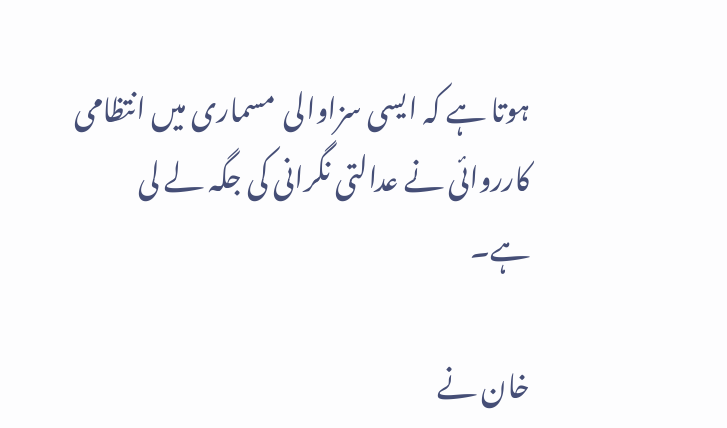ہوتا ہے کہ ایسی سزاوالی  مسماری میں انتظامی کارروائی نے عدالتی نگرانی کی جگہ لے لی ہے۔

خان نے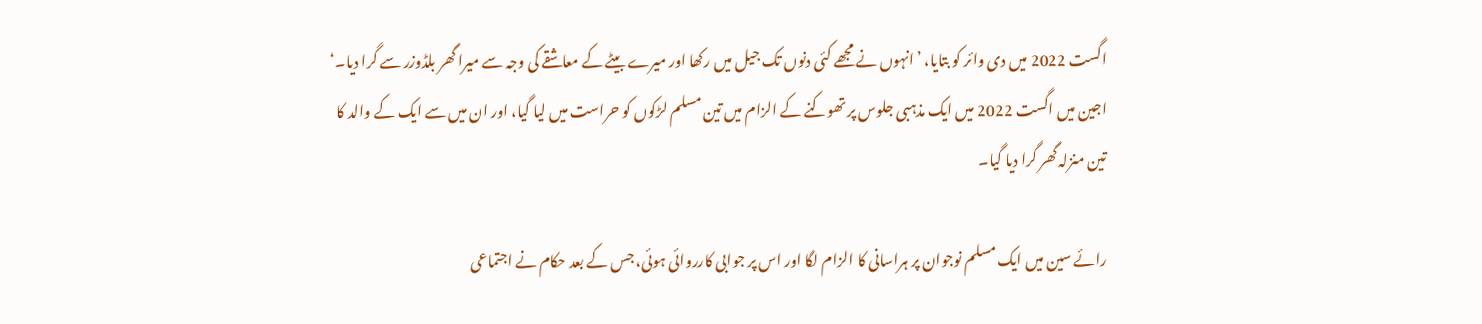اگست 2022 میں دی وائر کو بتایا، ’انہوں نے مجھے کئی دنوں تک جیل میں رکھا اور میرے بیٹے کے معاشقے کی وجہ سے میرا گھر بلڈوزر سے گرا دیا۔‘ اجین میں اگست 2022 میں ایک مذہبی جلوس پر تھوکنے کے الزام میں تین مسلم لڑکوں کو حراست میں لیا گیا، اور ان میں سے ایک کے والد کا تین منزلہ گھر گرا دیا گیا۔

رائے سین میں ایک مسلم نوجوان پر ہراسانی کا الزام لگا اور اس پر جوابی کارروائی ہوئی، جس کے بعد حکام نے اجتماعی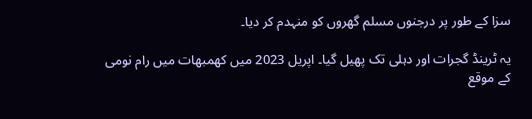سزا کے طور پر درجنوں مسلم گھروں کو منہدم کر دیا۔

یہ ٹرینڈ گجرات اور دہلی تک پھیل گیا۔ اپریل 2023 میں کھمبھات میں رام نومی کے موقع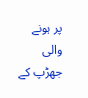پر ہونے والی جھڑپ کے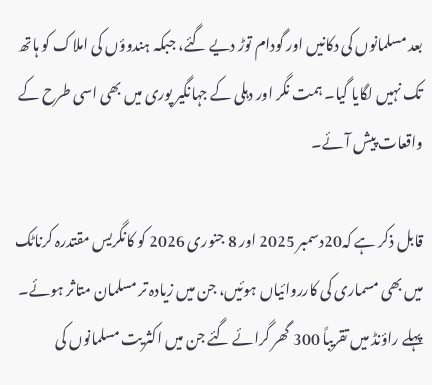بعد مسلمانوں کی دکانیں اور گودام توڑ دیے گئے، جبکہ ہندوؤں کی املاک کو ہاتھ تک نہیں لگایا گیا۔ ہمت نگر اور دہلی کے جہانگیر پوری میں بھی اسی طرح کے واقعات پیش آئے۔

قابل ذکر ہے کہ20دسمبر 2025 اور 8 جنوری 2026 کو کانگریس مقتدرہ کرناٹک میں بھی مسماری کی کارروائیاں ہوئیں، جن میں زیادہ تر مسلمان متاثر ہوئے۔ پہلے راؤنڈ میں تقریباً 300 گھر گرائے گئے جن میں اکثریت مسلمانوں کی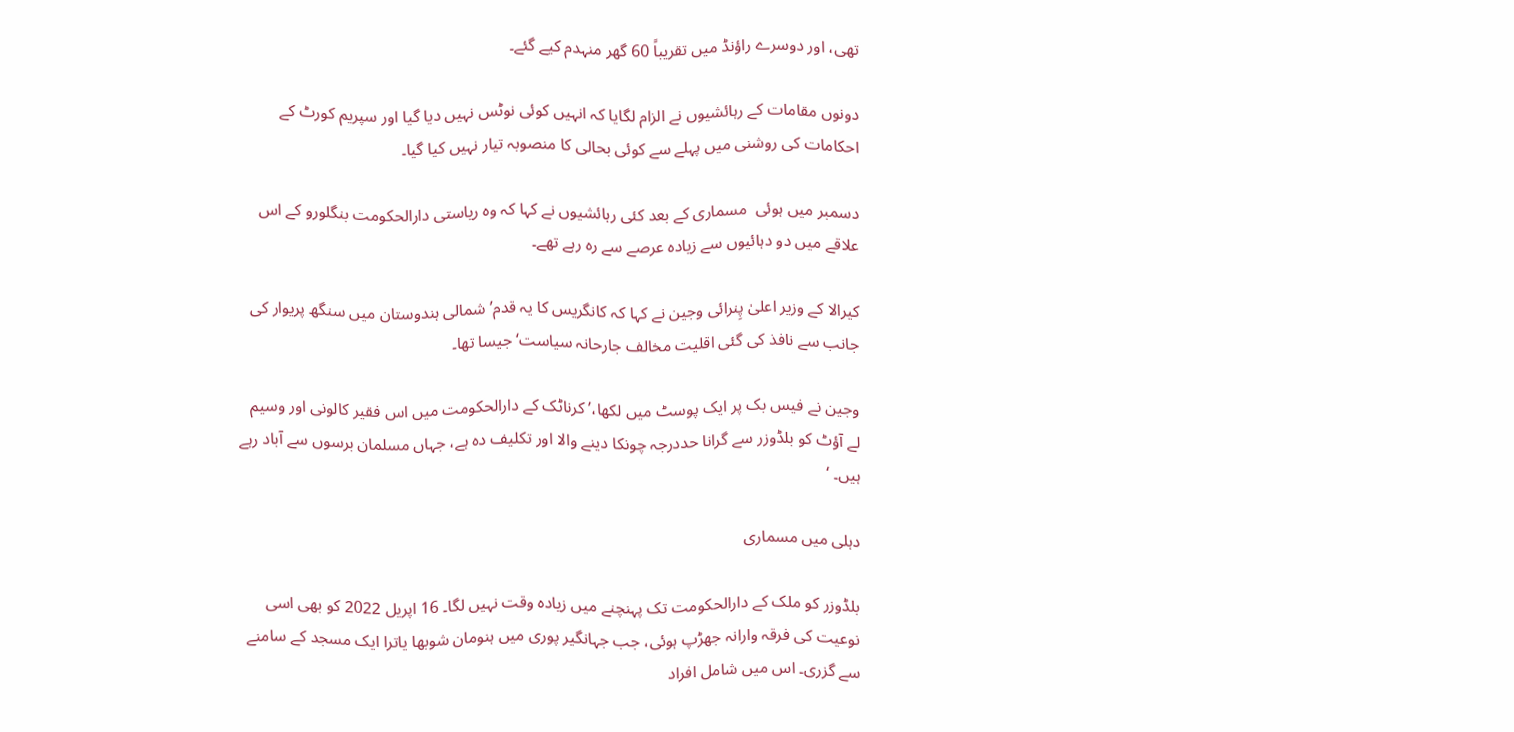تھی، اور دوسرے راؤنڈ میں تقریباً 60 گھر منہدم کیے گئے۔

دونوں مقامات کے رہائشیوں نے الزام لگایا کہ انہیں کوئی نوٹس نہیں دیا گیا اور سپریم کورٹ کے احکامات کی روشنی میں پہلے سے کوئی بحالی کا منصوبہ تیار نہیں کیا گیا۔

دسمبر میں ہوئی  مسماری کے بعد کئی رہائشیوں نے کہا کہ وہ ریاستی دارالحکومت بنگلورو کے اس علاقے میں دو دہائیوں سے زیادہ عرصے سے رہ رہے تھے۔

کیرالا کے وزیر اعلیٰ پِنرائی وجین نے کہا کہ کانگریس کا یہ قدم’شمالی ہندوستان میں سنگھ پریوار کی جانب سے نافذ کی گئی اقلیت مخالف جارحانہ سیاست‘جیسا تھا۔

وجین نے فیس بک پر ایک پوسٹ میں لکھا،’ کرناٹک کے دارالحکومت میں اس فقیر کالونی اور وسیم لے آؤٹ کو بلڈوزر سے گرانا حددرجہ چونکا دینے والا اور تکلیف دہ ہے، جہاں مسلمان برسوں سے آباد رہے ہیں۔ ‘

دہلی میں مسماری

بلڈوزر کو ملک کے دارالحکومت تک پہنچنے میں زیادہ وقت نہیں لگا۔ 16 اپریل 2022 کو بھی اسی نوعیت کی فرقہ وارانہ جھڑپ ہوئی، جب جہانگیر پوری میں ہنومان شوبھا یاترا ایک مسجد کے سامنے سے گزری۔ اس میں شامل افراد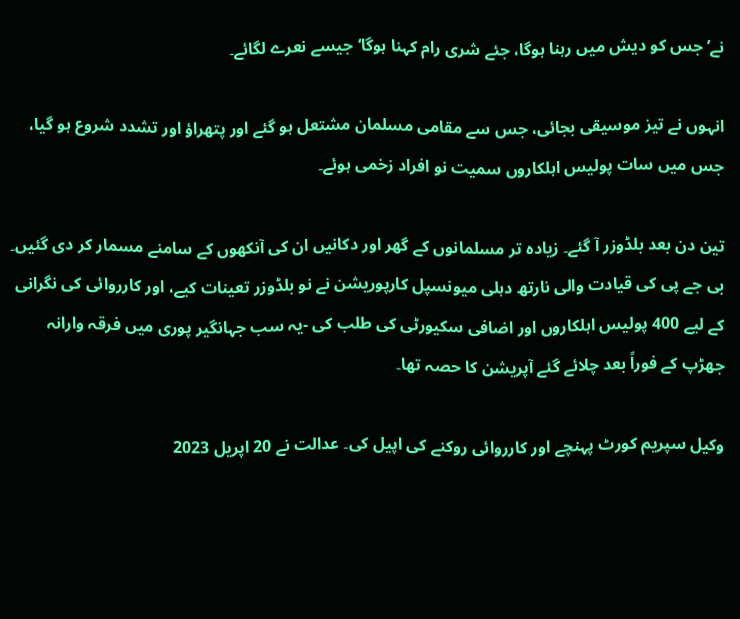نے’جس کو دیش میں رہنا ہوگا، جئے شری رام کہنا ہوگا‘جیسے نعرے لگائے۔

انہوں نے تیز موسیقی بجائی، جس سے مقامی مسلمان مشتعل ہو گئے اور پتھراؤ اور تشدد شروع ہو گیا، جس میں سات پولیس اہلکاروں سمیت نو افراد زخمی ہوئے۔

تین دن بعد بلڈوزر آ گئے۔ زیادہ تر مسلمانوں کے گھر اور دکانیں ان کی آنکھوں کے سامنے مسمار کر دی گئیں۔ بی جے پی کی قیادت والی نارتھ دہلی میونسپل کارپوریشن نے نو بلڈوزر تعینات کیے، اور کارروائی کی نگرانی کے لیے 400 پولیس اہلکاروں اور اضافی سکیورٹی کی طلب کی -یہ سب جہانگیر پوری میں فرقہ وارانہ جھڑپ کے فوراً بعد چلائے گئے آپریشن کا حصہ تھا۔

وکیل سپریم کورٹ پہنچے اور کارروائی روکنے کی اپیل کی۔ عدالت نے 20 اپریل 2023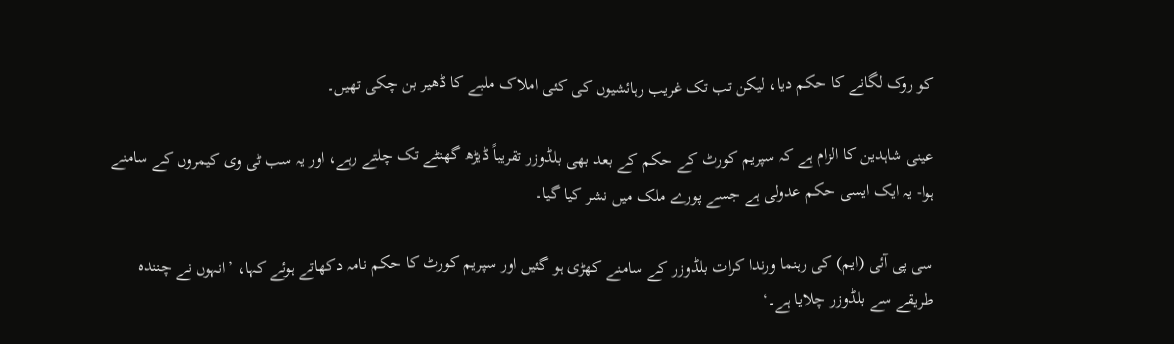کو روک لگانے کا حکم دیا، لیکن تب تک غریب رہائشیوں کی کئی املاک ملبے کا ڈھیر بن چکی تھیں۔

عینی شاہدین کا الزام ہے کہ سپریم کورٹ کے حکم کے بعد بھی بلڈوزر تقریباً ڈیڑھ گھنٹے تک چلتے رہے، اور یہ سب ٹی وی کیمروں کے سامنے ہوا- یہ ایک ایسی حکم عدولی ہے جسے پورے ملک میں نشر کیا گیا۔

سی پی آئی (ایم) کی رہنما ورندا کرات بلڈوزر کے سامنے کھڑی ہو گئیں اور سپریم کورٹ کا حکم نامہ دکھاتے ہوئے کہا، ’انہوں نے چنندہ طریقے سے بلڈوزر چلایا ہے۔‘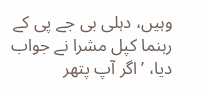وہیں، دہلی بی جے پی کے رہنما کپل مشرا نے جواب دیا، ’اگر آپ پتھر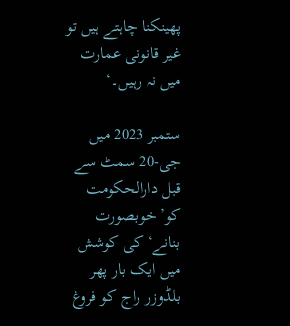پھینکنا چاہتے ہیں تو غیر قانونی عمارت میں نہ رہیں۔‘

ستمبر 2023 میں جی-20 سمٹ سے قبل دارالحکومت کو’خوبصورت بنانے‘کی کوشش میں ایک بار پھر بلڈوزر راج کو فروغ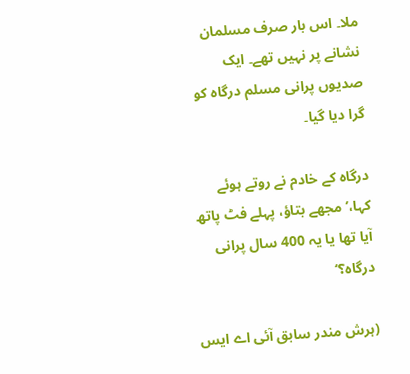ملا۔ اس بار صرف مسلمان نشانے پر نہیں تھے۔ ایک صدیوں پرانی مسلم درگاہ کو گرا دیا گیا۔

درگاہ کے خادم نے روتے ہوئے کہا،’مجھے بتاؤ، پہلے فٹ پاتھ آیا تھا یا یہ 400 سال پرانی درگاہ؟‘

(ہرش مندر سابق آئی اے ایس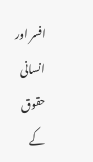افسر اور انسانی حقوق کے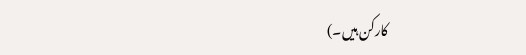کارکن ہیں۔)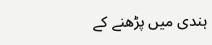ہندی میں پڑھنے کے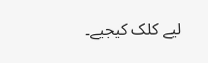لیے کلک کیجیے۔